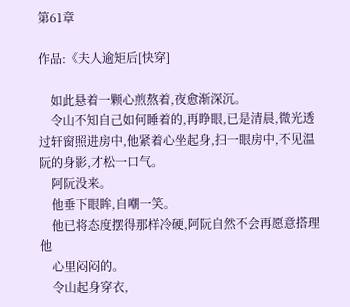第61章

作品:《夫人逾矩后[快穿]

    如此悬着一颗心煎熬着,夜愈渐深沉。
    令山不知自己如何睡着的,再睁眼,已是清晨,微光透过轩窗照进房中,他紧着心坐起身,扫一眼房中,不见温阮的身影,才松一口气。
    阿阮没来。
    他垂下眼眸,自嘲一笑。
    他已将态度摆得那样冷硬,阿阮自然不会再愿意搭理他
    心里闷闷的。
    令山起身穿衣,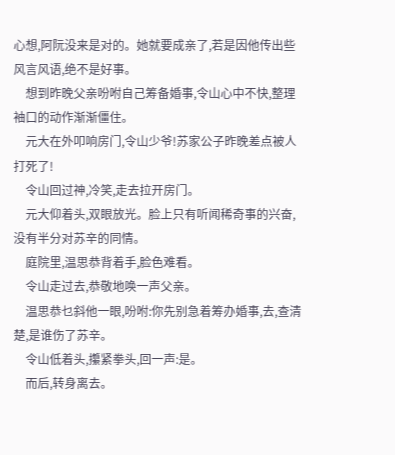心想,阿阮没来是对的。她就要成亲了,若是因他传出些风言风语,绝不是好事。
    想到昨晚父亲吩咐自己筹备婚事,令山心中不快,整理袖口的动作渐渐僵住。
    元大在外叩响房门,令山少爷!苏家公子昨晚差点被人打死了!
    令山回过神,冷笑,走去拉开房门。
    元大仰着头,双眼放光。脸上只有听闻稀奇事的兴奋,没有半分对苏辛的同情。
    庭院里,温思恭背着手,脸色难看。
    令山走过去,恭敬地唤一声父亲。
    温思恭乜斜他一眼,吩咐:你先别急着筹办婚事,去,查清楚,是谁伤了苏辛。
    令山低着头,攥紧拳头,回一声:是。
    而后,转身离去。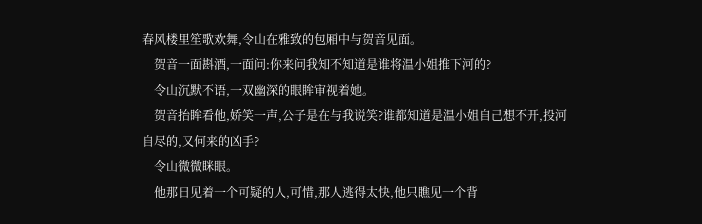春风楼里笙歌欢舞,令山在雅致的包厢中与贺音见面。
    贺音一面斟酒,一面问:你来问我知不知道是谁将温小姐推下河的?
    令山沉默不语,一双幽深的眼眸审视着她。
    贺音抬眸看他,娇笑一声,公子是在与我说笑?谁都知道是温小姐自己想不开,投河自尽的,又何来的凶手?
    令山微微眯眼。
    他那日见着一个可疑的人,可惜,那人逃得太快,他只瞧见一个背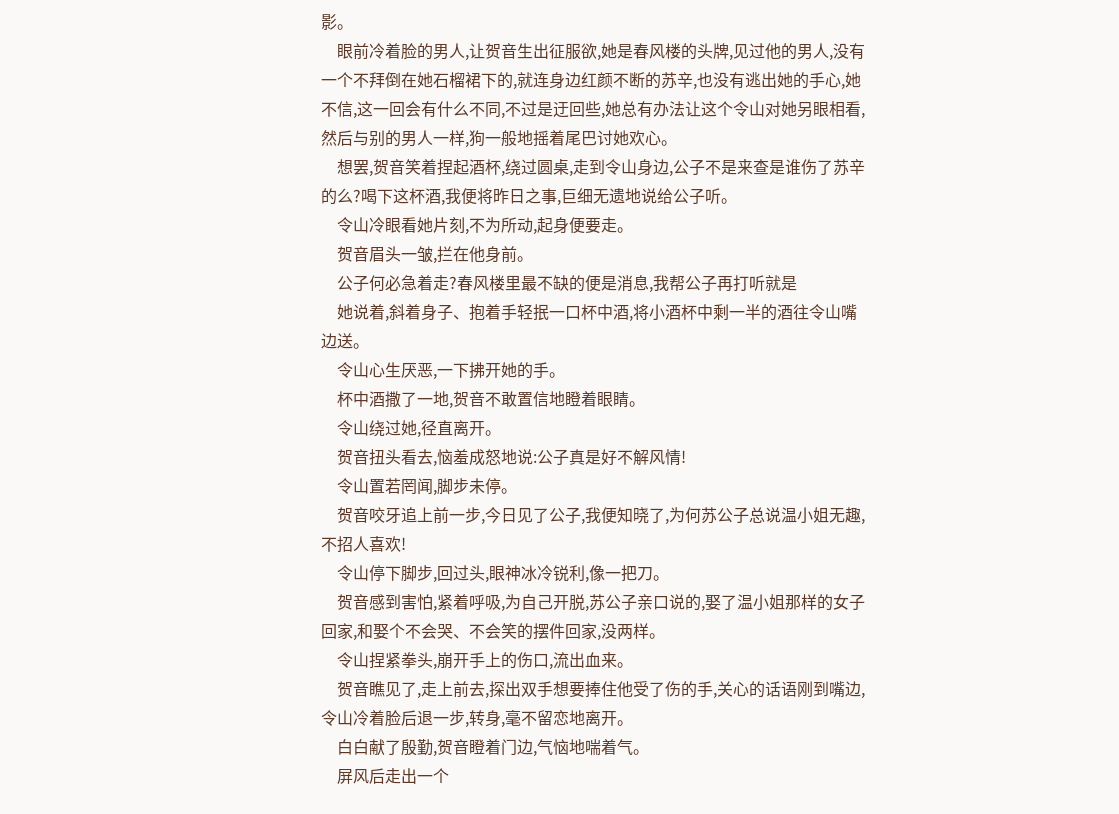影。
    眼前冷着脸的男人,让贺音生出征服欲,她是春风楼的头牌,见过他的男人,没有一个不拜倒在她石榴裙下的,就连身边红颜不断的苏辛,也没有逃出她的手心,她不信,这一回会有什么不同,不过是迂回些,她总有办法让这个令山对她另眼相看,然后与别的男人一样,狗一般地摇着尾巴讨她欢心。
    想罢,贺音笑着捏起酒杯,绕过圆桌,走到令山身边,公子不是来查是谁伤了苏辛的么?喝下这杯酒,我便将昨日之事,巨细无遗地说给公子听。
    令山冷眼看她片刻,不为所动,起身便要走。
    贺音眉头一皱,拦在他身前。
    公子何必急着走?春风楼里最不缺的便是消息,我帮公子再打听就是
    她说着,斜着身子、抱着手轻抿一口杯中酒,将小酒杯中剩一半的酒往令山嘴边送。
    令山心生厌恶,一下拂开她的手。
    杯中酒撒了一地,贺音不敢置信地瞪着眼睛。
    令山绕过她,径直离开。
    贺音扭头看去,恼羞成怒地说:公子真是好不解风情!
    令山置若罔闻,脚步未停。
    贺音咬牙追上前一步,今日见了公子,我便知晓了,为何苏公子总说温小姐无趣,不招人喜欢!
    令山停下脚步,回过头,眼神冰冷锐利,像一把刀。
    贺音感到害怕,紧着呼吸,为自己开脱,苏公子亲口说的,娶了温小姐那样的女子回家,和娶个不会哭、不会笑的摆件回家,没两样。
    令山捏紧拳头,崩开手上的伤口,流出血来。
    贺音瞧见了,走上前去,探出双手想要捧住他受了伤的手,关心的话语刚到嘴边,令山冷着脸后退一步,转身,毫不留恋地离开。
    白白献了殷勤,贺音瞪着门边,气恼地喘着气。
    屏风后走出一个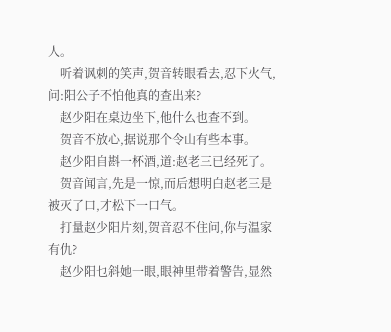人。
    听着讽刺的笑声,贺音转眼看去,忍下火气,问:阳公子不怕他真的查出来?
    赵少阳在桌边坐下,他什么也查不到。
    贺音不放心,据说那个令山有些本事。
    赵少阳自斟一杯酒,道:赵老三已经死了。
    贺音闻言,先是一惊,而后想明白赵老三是被灭了口,才松下一口气。
    打量赵少阳片刻,贺音忍不住问,你与温家有仇?
    赵少阳乜斜她一眼,眼神里带着警告,显然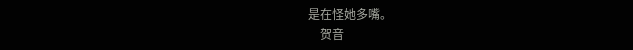是在怪她多嘴。
    贺音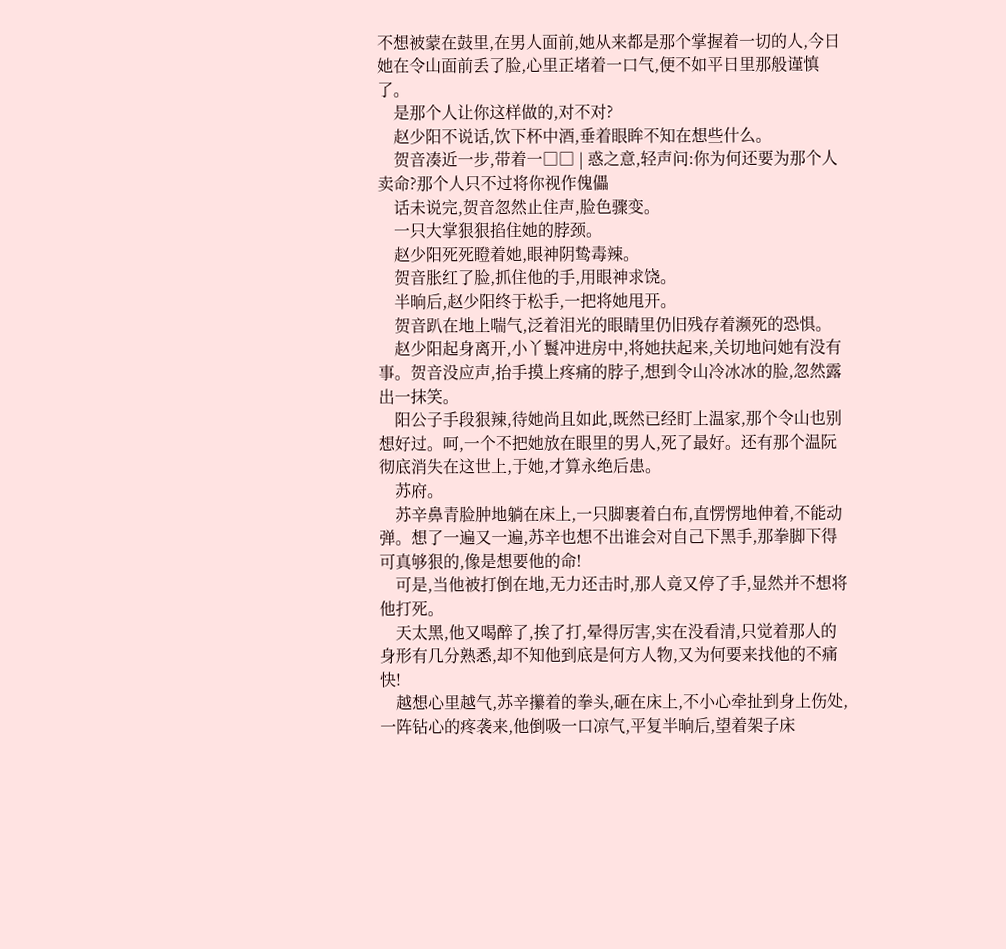不想被蒙在鼓里,在男人面前,她从来都是那个掌握着一切的人,今日她在令山面前丢了脸,心里正堵着一口气,便不如平日里那般谨慎了。
    是那个人让你这样做的,对不对?
    赵少阳不说话,饮下杯中酒,垂着眼眸不知在想些什么。
    贺音凑近一步,带着一□□ | 惑之意,轻声问:你为何还要为那个人卖命?那个人只不过将你视作傀儡
    话未说完,贺音忽然止住声,脸色骤变。
    一只大掌狠狠掐住她的脖颈。
    赵少阳死死瞪着她,眼神阴鸷毒辣。
    贺音胀红了脸,抓住他的手,用眼神求饶。
    半晌后,赵少阳终于松手,一把将她甩开。
    贺音趴在地上喘气,泛着泪光的眼睛里仍旧残存着濒死的恐惧。
    赵少阳起身离开,小丫鬟冲进房中,将她扶起来,关切地问她有没有事。贺音没应声,抬手摸上疼痛的脖子,想到令山冷冰冰的脸,忽然露出一抹笑。
    阳公子手段狠辣,待她尚且如此,既然已经盯上温家,那个令山也别想好过。呵,一个不把她放在眼里的男人,死了最好。还有那个温阮彻底消失在这世上,于她,才算永绝后患。
    苏府。
    苏辛鼻青脸肿地躺在床上,一只脚裹着白布,直愣愣地伸着,不能动弹。想了一遍又一遍,苏辛也想不出谁会对自己下黑手,那拳脚下得可真够狠的,像是想要他的命!
    可是,当他被打倒在地,无力还击时,那人竟又停了手,显然并不想将他打死。
    天太黑,他又喝醉了,挨了打,晕得厉害,实在没看清,只觉着那人的身形有几分熟悉,却不知他到底是何方人物,又为何要来找他的不痛快!
    越想心里越气,苏辛攥着的拳头,砸在床上,不小心牵扯到身上伤处,一阵钻心的疼袭来,他倒吸一口凉气,平复半晌后,望着架子床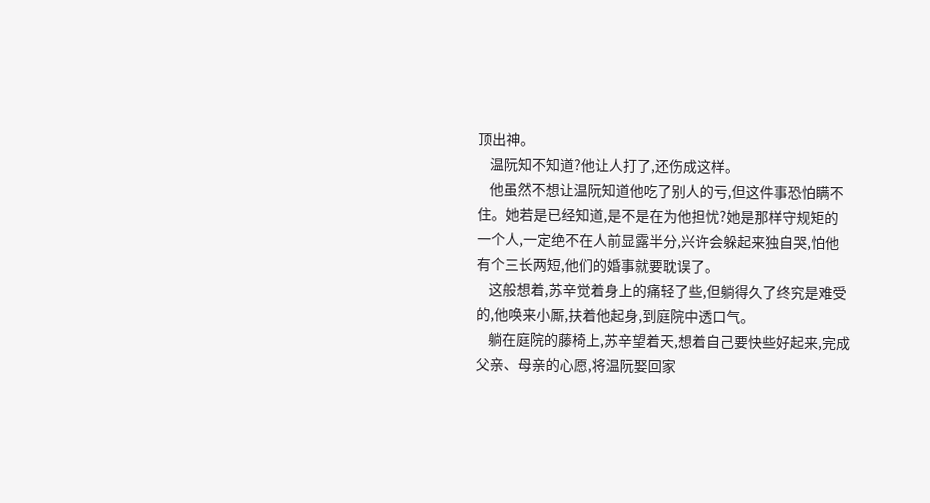顶出神。
    温阮知不知道?他让人打了,还伤成这样。
    他虽然不想让温阮知道他吃了别人的亏,但这件事恐怕瞒不住。她若是已经知道,是不是在为他担忧?她是那样守规矩的一个人,一定绝不在人前显露半分,兴许会躲起来独自哭,怕他有个三长两短,他们的婚事就要耽误了。
    这般想着,苏辛觉着身上的痛轻了些,但躺得久了终究是难受的,他唤来小厮,扶着他起身,到庭院中透口气。
    躺在庭院的藤椅上,苏辛望着天,想着自己要快些好起来,完成父亲、母亲的心愿,将温阮娶回家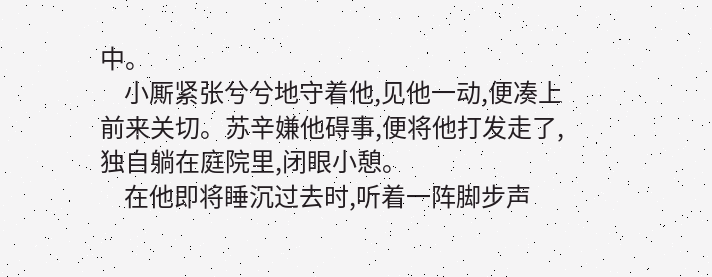中。
    小厮紧张兮兮地守着他,见他一动,便凑上前来关切。苏辛嫌他碍事,便将他打发走了,独自躺在庭院里,闭眼小憩。
    在他即将睡沉过去时,听着一阵脚步声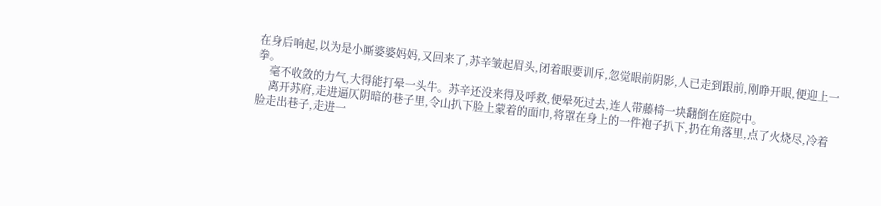在身后响起,以为是小厮婆婆妈妈,又回来了,苏辛皱起眉头,闭着眼要训斥,忽觉眼前阴影,人已走到跟前,刚睁开眼,便迎上一拳。
    毫不收敛的力气,大得能打晕一头牛。苏辛还没来得及呼救,便晕死过去,连人带藤椅一块翻倒在庭院中。
    离开苏府,走进逼仄阴暗的巷子里,令山扒下脸上蒙着的面巾,将罩在身上的一件袍子扒下,扔在角落里,点了火烧尽,冷着脸走出巷子,走进一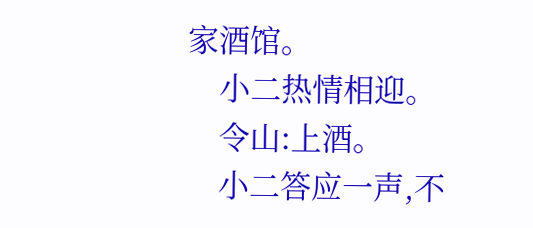家酒馆。
    小二热情相迎。
    令山:上酒。
    小二答应一声,不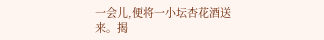一会儿,便将一小坛杏花酒送来。揭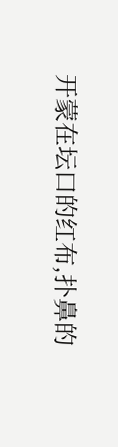开蒙在坛口的红布,扑鼻的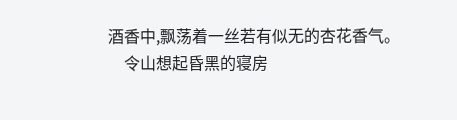酒香中,飘荡着一丝若有似无的杏花香气。
    令山想起昏黑的寝房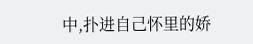中,扑进自己怀里的娇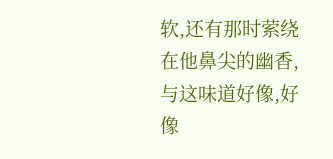软,还有那时萦绕在他鼻尖的幽香,与这味道好像,好像